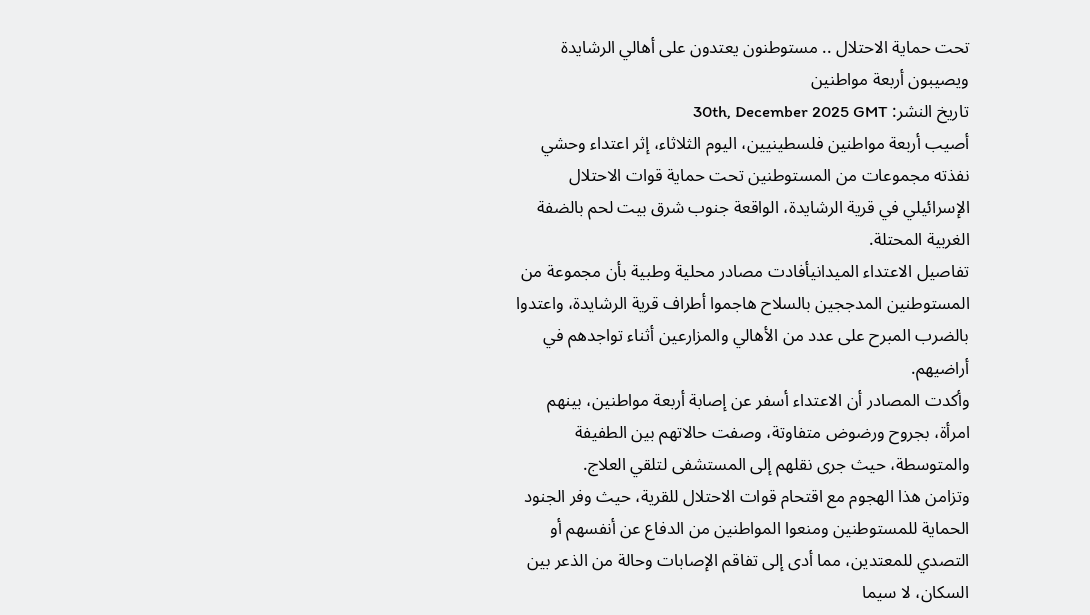تحت حماية الاحتلال .. مستوطنون يعتدون على أهالي الرشايدة ويصيبون أربعة مواطنين
تاريخ النشر: 30th, December 2025 GMT
أصيب أربعة مواطنين فلسطينيين، اليوم الثلاثاء، إثر اعتداء وحشي نفذته مجموعات من المستوطنين تحت حماية قوات الاحتلال الإسرائيلي في قرية الرشايدة، الواقعة جنوب شرق بيت لحم بالضفة الغربية المحتلة.
تفاصيل الاعتداء الميدانيأفادت مصادر محلية وطبية بأن مجموعة من المستوطنين المدججين بالسلاح هاجموا أطراف قرية الرشايدة، واعتدوا بالضرب المبرح على عدد من الأهالي والمزارعين أثناء تواجدهم في أراضيهم.
وأكدت المصادر أن الاعتداء أسفر عن إصابة أربعة مواطنين، بينهم امرأة، بجروح ورضوض متفاوتة، وصفت حالاتهم بين الطفيفة والمتوسطة، حيث جرى نقلهم إلى المستشفى لتلقي العلاج.
وتزامن هذا الهجوم مع اقتحام قوات الاحتلال للقرية، حيث وفر الجنود الحماية للمستوطنين ومنعوا المواطنين من الدفاع عن أنفسهم أو التصدي للمعتدين، مما أدى إلى تفاقم الإصابات وحالة من الذعر بين السكان، لا سيما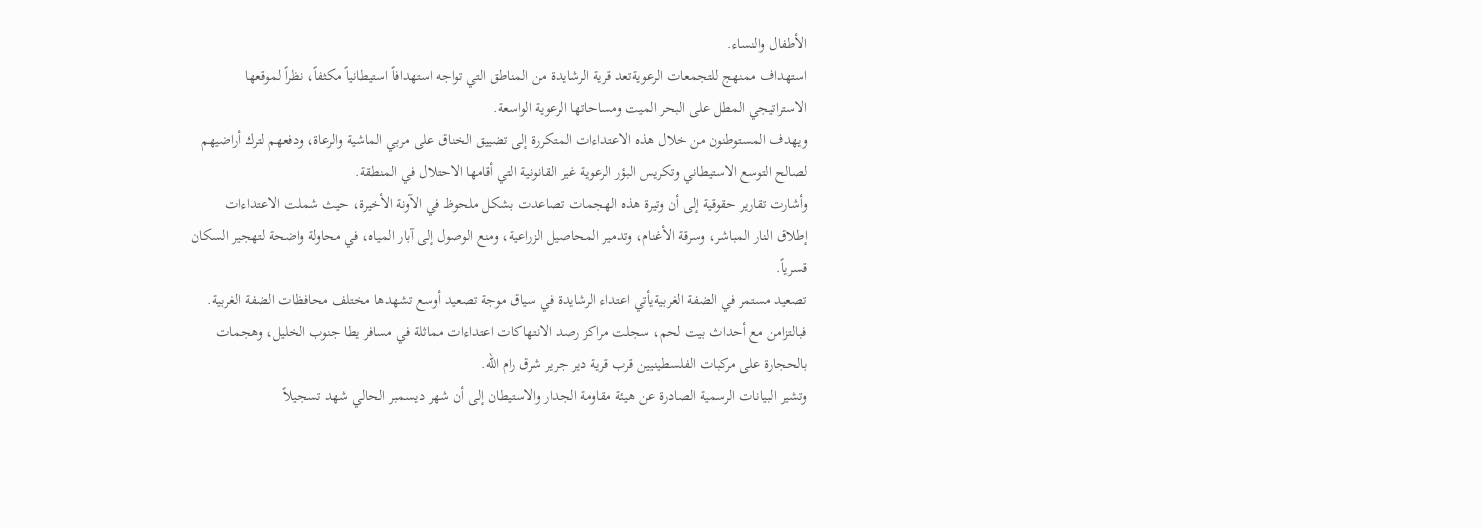الأطفال والنساء.
استهداف ممنهج للتجمعات الرعويةتعد قرية الرشايدة من المناطق التي تواجه استهدافاً استيطانياً مكثفاً، نظراً لموقعها الاستراتيجي المطل على البحر الميت ومساحاتها الرعوية الواسعة.
ويهدف المستوطنون من خلال هذه الاعتداءات المتكررة إلى تضييق الخناق على مربي الماشية والرعاة، ودفعهم لترك أراضيهم لصالح التوسع الاستيطاني وتكريس البؤر الرعوية غير القانونية التي أقامها الاحتلال في المنطقة.
وأشارت تقارير حقوقية إلى أن وتيرة هذه الهجمات تصاعدت بشكل ملحوظ في الآونة الأخيرة، حيث شملت الاعتداءات إطلاق النار المباشر، وسرقة الأغنام، وتدمير المحاصيل الزراعية، ومنع الوصول إلى آبار المياه، في محاولة واضحة لتهجير السكان قسرياً.
تصعيد مستمر في الضفة الغربيةيأتي اعتداء الرشايدة في سياق موجة تصعيد أوسع تشهدها مختلف محافظات الضفة الغربية.
فبالتزامن مع أحداث بيت لحم، سجلت مراكز رصد الانتهاكات اعتداءات مماثلة في مسافر يطا جنوب الخليل، وهجمات بالحجارة على مركبات الفلسطينيين قرب قرية دير جرير شرق رام الله.
وتشير البيانات الرسمية الصادرة عن هيئة مقاومة الجدار والاستيطان إلى أن شهر ديسمبر الحالي شهد تسجيلاً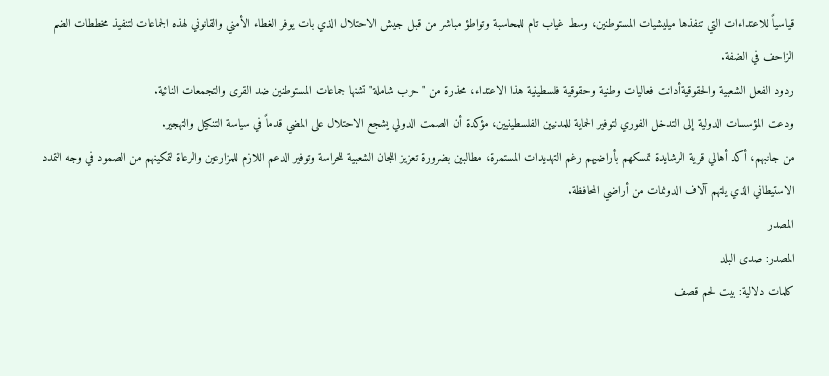قياسياً للاعتداءات التي تنفذها ميليشيات المستوطنين، وسط غياب تام للمحاسبة وتواطؤ مباشر من قبل جيش الاحتلال الذي بات يوفر الغطاء الأمني والقانوني لهذه الجماعات لتنفيذ مخططات الضم الزاحف في الضفة.
ردود الفعل الشعبية والحقوقيةأدانت فعاليات وطنية وحقوقية فلسطينية هذا الاعتداء، محذرة من "حرب شاملة" تشنها جماعات المستوطنين ضد القرى والتجمعات النائية.
ودعت المؤسسات الدولية إلى التدخل الفوري لتوفير الحماية للمدنيين الفلسطينيين، مؤكدة أن الصمت الدولي يشجع الاحتلال على المضي قدماً في سياسة التنكيل والتهجير.
من جانبهم، أكد أهالي قرية الرشايدة تمسكهم بأراضيهم رغم التهديدات المستمرة، مطالبين بضرورة تعزيز اللجان الشعبية للحراسة وتوفير الدعم اللازم للمزارعين والرعاة لتمكينهم من الصمود في وجه التمدد الاستيطاني الذي يلتهم آلاف الدونمات من أراضي المحافظة.
المصدر
المصدر: صدى البلد
كلمات دلالية: بيت لحم قصف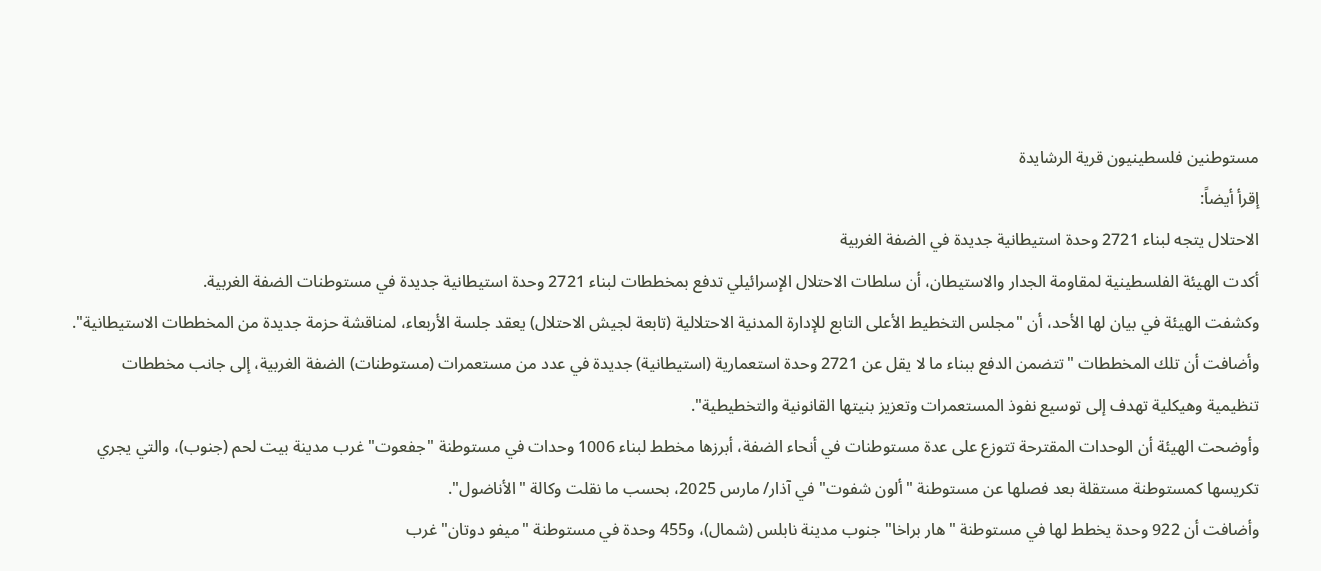مستوطنين فلسطينيون قریة الرشایدة
إقرأ أيضاً:
الاحتلال يتجه لبناء 2721 وحدة استيطانية جديدة في الضفة الغربية
أكدت الهيئة الفلسطينية لمقاومة الجدار والاستيطان، أن سلطات الاحتلال الإسرائيلي تدفع بمخططات لبناء 2721 وحدة استيطانية جديدة في مستوطنات الضفة الغربية.
وكشفت الهيئة في بيان لها الأحد، أن "مجلس التخطيط الأعلى التابع للإدارة المدنية الاحتلالية (تابعة لجيش الاحتلال) يعقد جلسة الأربعاء، لمناقشة حزمة جديدة من المخططات الاستيطانية".
وأضافت أن تلك المخططات "تتضمن الدفع ببناء ما لا يقل عن 2721 وحدة استعمارية (استيطانية) جديدة في عدد من مستعمرات (مستوطنات) الضفة الغربية، إلى جانب مخططات تنظيمية وهيكلية تهدف إلى توسيع نفوذ المستعمرات وتعزيز بنيتها القانونية والتخطيطية".
وأوضحت الهيئة أن الوحدات المقترحة تتوزع على عدة مستوطنات في أنحاء الضفة، أبرزها مخطط لبناء 1006 وحدات في مستوطنة "جفعوت" غرب مدينة بيت لحم (جنوب)، والتي يجري تكريسها كمستوطنة مستقلة بعد فصلها عن مستوطنة "ألون شفوت" في آذار/ مارس 2025، بحسب ما نقلت وكالة "الأناضول".
وأضافت أن 922 وحدة يخطط لها في مستوطنة "هار براخا" جنوب مدينة نابلس (شمال)، و455 وحدة في مستوطنة "ميفو دوتان" غرب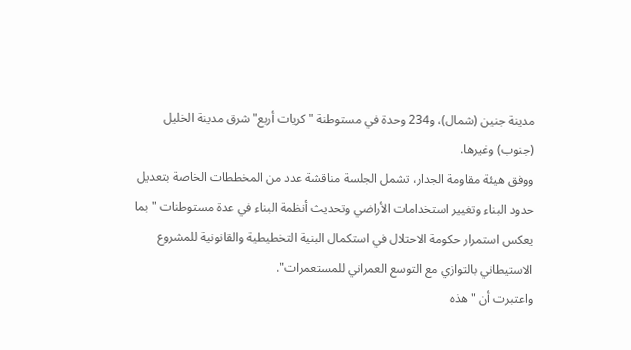مدينة جنين (شمال)، و234 وحدة في مستوطنة "كريات أربع" شرق مدينة الخليل (جنوب) وغيرها.
ووفق هيئة مقاومة الجدار، تشمل الجلسة مناقشة عدد من المخططات الخاصة بتعديل حدود البناء وتغيير استخدامات الأراضي وتحديث أنظمة البناء في عدة مستوطنات "بما يعكس استمرار حكومة الاحتلال في استكمال البنية التخطيطية والقانونية للمشروع الاستيطاني بالتوازي مع التوسع العمراني للمستعمرات".
واعتبرت أن "هذه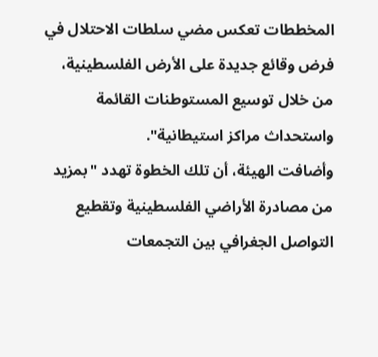المخططات تعكس مضي سلطات الاحتلال في فرض وقائع جديدة على الأرض الفلسطينية، من خلال توسيع المستوطنات القائمة واستحداث مراكز استيطانية".
وأضافت الهيئة، أن تلك الخطوة تهدد "بمزيد من مصادرة الأراضي الفلسطينية وتقطيع التواصل الجغرافي بين التجمعات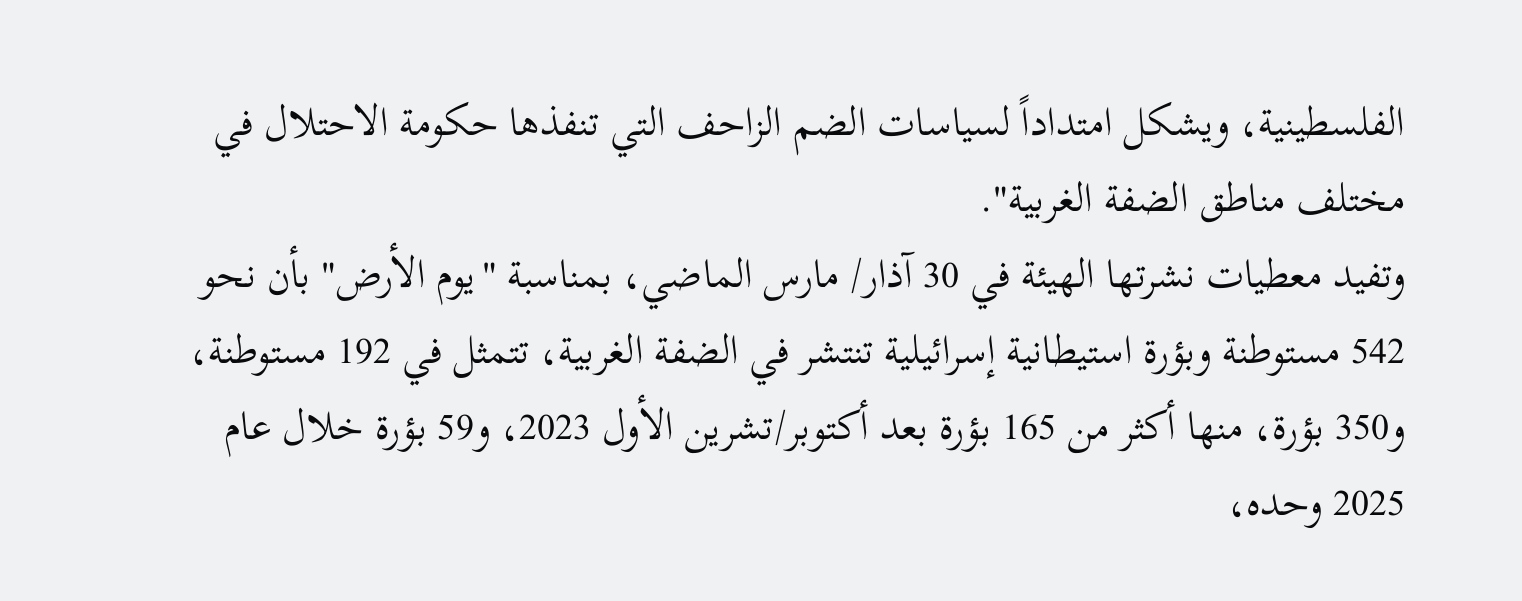الفلسطينية، ويشكل امتداداً لسياسات الضم الزاحف التي تنفذها حكومة الاحتلال في مختلف مناطق الضفة الغربية".
وتفيد معطيات نشرتها الهيئة في 30 آذار/ مارس الماضي، بمناسبة "يوم الأرض" بأن نحو 542 مستوطنة وبؤرة استيطانية إسرائيلية تنتشر في الضفة الغربية، تتمثل في 192 مستوطنة، و350 بؤرة، منها أكثر من 165 بؤرة بعد أكتوبر/تشرين الأول 2023، و59 بؤرة خلال عام 2025 وحده،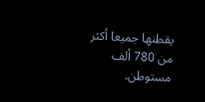يقطنها جميعا أكثر من 780 ألف مستوطن.